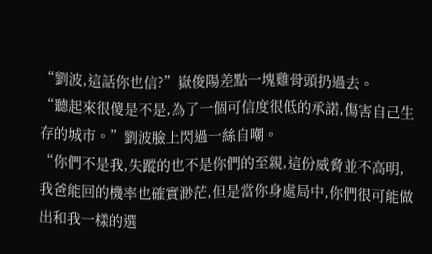“劉波,這話你也信?”嶽俊陽差點一塊雞骨頭扔過去。
“聽起來很傻是不是,為了一個可信度很低的承諾,傷害自己生存的城市。”劉波臉上閃過一絲自嘲。
“你們不是我,失蹤的也不是你們的至親,這份威脅並不高明,我爸能回的機率也確實渺茫,但是當你身處局中,你們很可能做出和我一樣的選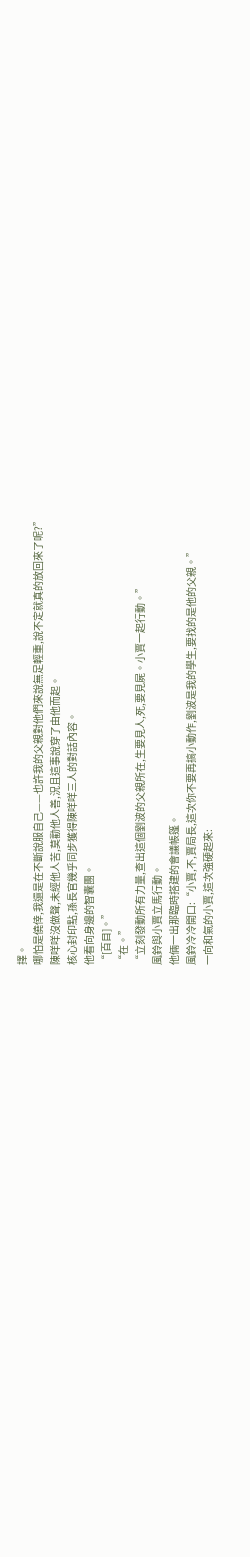擇。
哪怕是僥倖,我還是在不斷說服自己——也許我的父親對他們來說無足輕重,說不定就真的放回來了呢?”
陳咩咩沒做聲,未經他人苦,莫勸他人善,況且這事說穿了由他而起。
核心封印點,孫長官幾乎同步獲得陳咩咩三人的對話內容。
他看向身邊的智囊團。
“[百目]。”
“在。”
“立刻發動所有力量,查出這個劉波的父親所在,生要見人,死,要見屍。小賈一起行動。”
風鈴與小賈立馬行動。
他倆一出那臨時搭建的會議帳篷。
風鈴冷冷開口:“小賈,不,賈局長,這次你不要再搞小動作,劉波是我的學生,要找的是他的父親。”
一向和氣的小賈,這次強硬起來: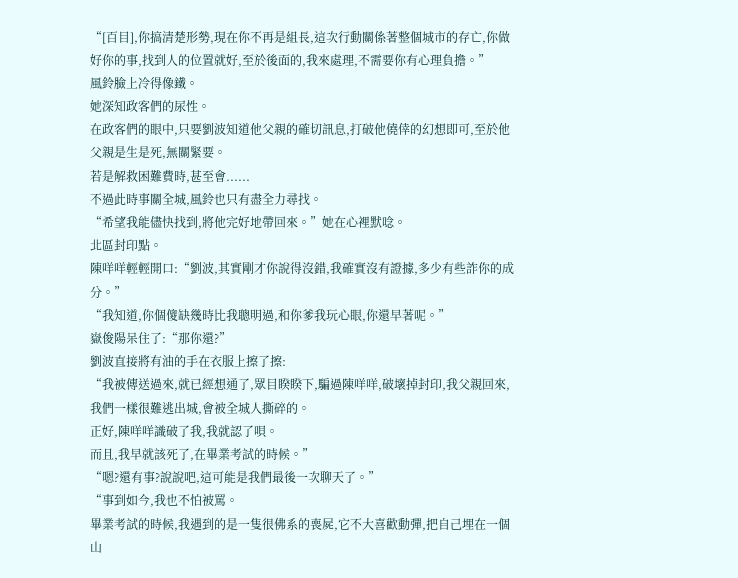“[百目],你搞清楚形勢,現在你不再是組長,這次行動關係著整個城市的存亡,你做好你的事,找到人的位置就好,至於後面的,我來處理,不需要你有心理負擔。”
風鈴臉上冷得像鐵。
她深知政客們的尿性。
在政客們的眼中,只要劉波知道他父親的確切訊息,打破他僥倖的幻想即可,至於他父親是生是死,無關緊要。
若是解救困難費時,甚至會......
不過此時事關全城,風鈴也只有盡全力尋找。
“希望我能儘快找到,將他完好地帶回來。”她在心裡默唸。
北區封印點。
陳咩咩輕輕開口:“劉波,其實剛才你說得沒錯,我確實沒有證據,多少有些詐你的成分。”
“我知道,你個傻缺幾時比我聰明過,和你爹我玩心眼,你還早著呢。”
嶽俊陽呆住了:“那你還?”
劉波直接將有油的手在衣服上擦了擦:
“我被傳送過來,就已經想通了,眾目睽睽下,騙過陳咩咩,破壞掉封印,我父親回來,我們一樣很難逃出城,會被全城人撕碎的。
正好,陳咩咩識破了我,我就認了唄。
而且,我早就該死了,在畢業考試的時候。”
“嗯?還有事?說說吧,這可能是我們最後一次聊天了。”
“事到如今,我也不怕被罵。
畢業考試的時候,我遇到的是一隻很佛系的喪屍,它不大喜歡動彈,把自己埋在一個山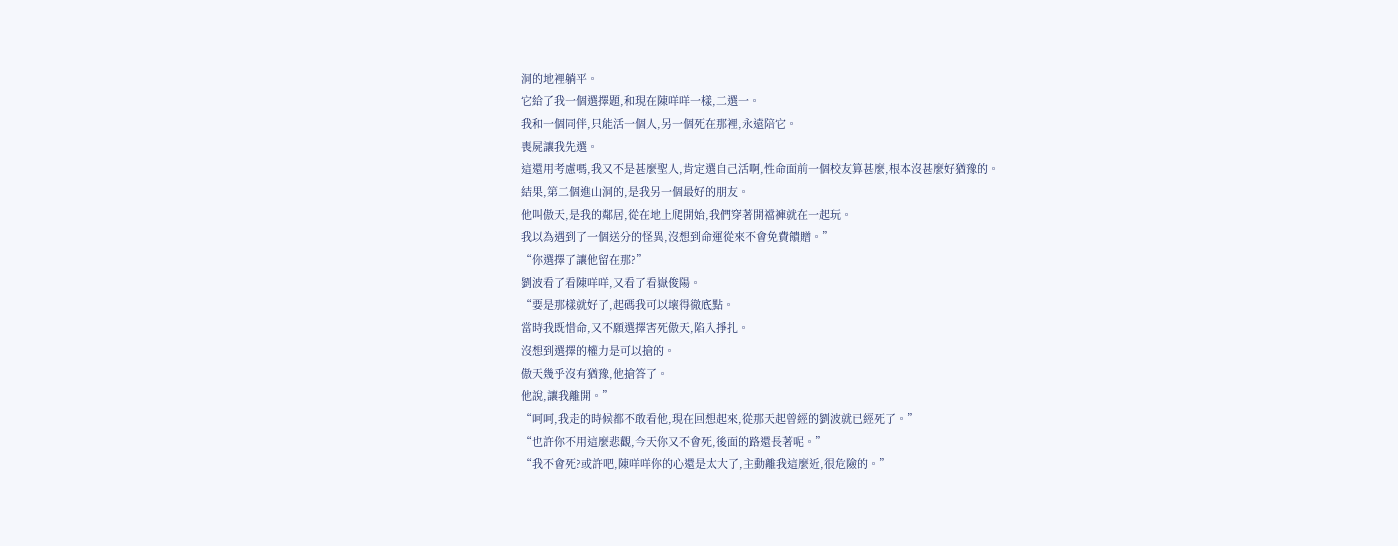洞的地裡躺平。
它給了我一個選擇題,和現在陳咩咩一樣,二選一。
我和一個同伴,只能活一個人,另一個死在那裡,永遠陪它。
喪屍讓我先選。
這還用考慮嗎,我又不是甚麼聖人,肯定選自己活啊,性命面前一個校友算甚麼,根本沒甚麼好猶豫的。
結果,第二個進山洞的,是我另一個最好的朋友。
他叫傲天,是我的鄰居,從在地上爬開始,我們穿著開襠褲就在一起玩。
我以為遇到了一個送分的怪異,沒想到命運從來不會免費饋贈。”
“你選擇了讓他留在那?”
劉波看了看陳咩咩,又看了看嶽俊陽。
“要是那樣就好了,起碼我可以壞得徹底點。
當時我既惜命,又不願選擇害死傲天,陷入掙扎。
沒想到選擇的權力是可以搶的。
傲天幾乎沒有猶豫,他搶答了。
他說,讓我離開。”
“呵呵,我走的時候都不敢看他,現在回想起來,從那天起曾經的劉波就已經死了。”
“也許你不用這麼悲觀,今天你又不會死,後面的路還長著呢。”
“我不會死?或許吧,陳咩咩你的心還是太大了,主動離我這麼近,很危險的。”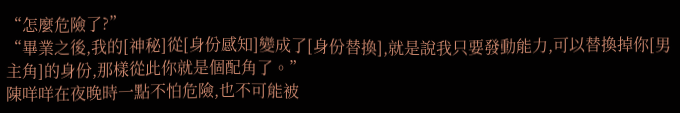“怎麼危險了?”
“畢業之後,我的[神秘]從[身份感知]變成了[身份替換],就是說我只要發動能力,可以替換掉你[男主角]的身份,那樣從此你就是個配角了。”
陳咩咩在夜晚時一點不怕危險,也不可能被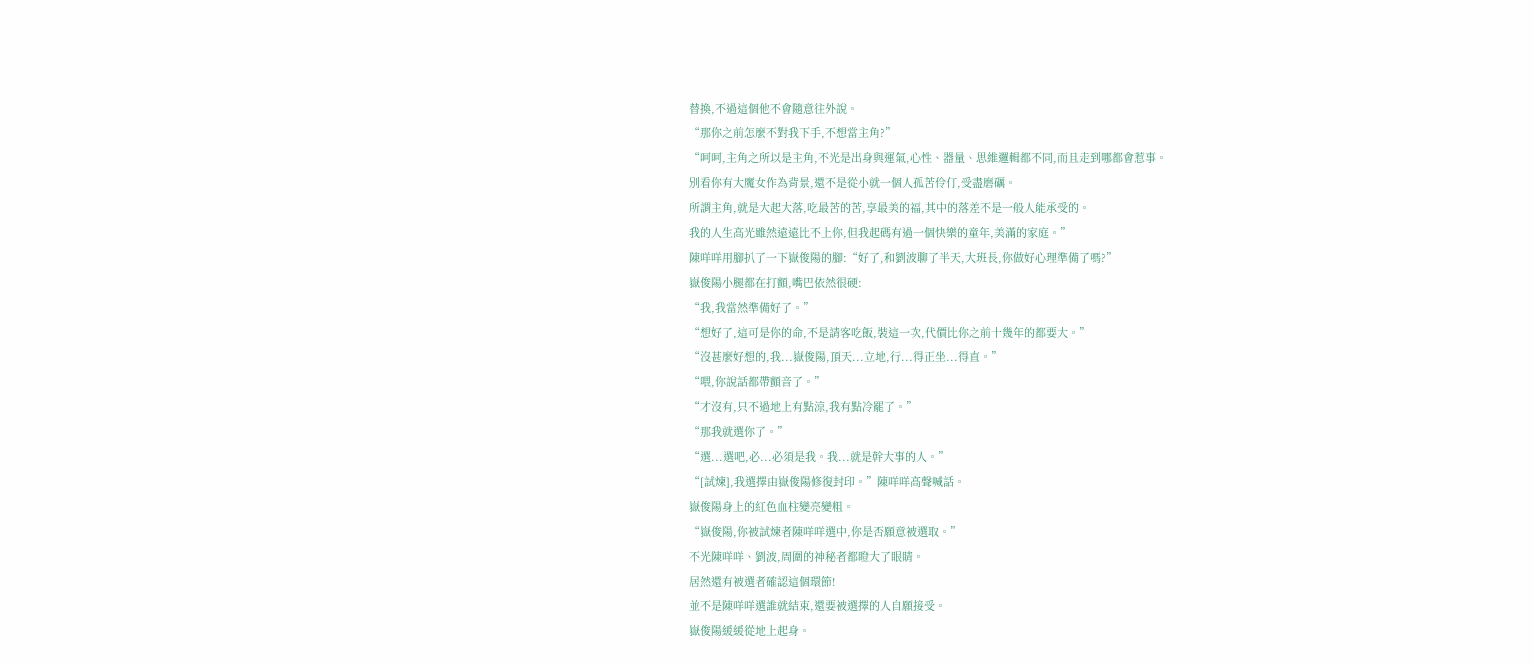替換,不過這個他不會隨意往外說。
“那你之前怎麼不對我下手,不想當主角?”
“呵呵,主角之所以是主角,不光是出身與運氣,心性、器量、思維邏輯都不同,而且走到哪都會惹事。
別看你有大魔女作為背景,還不是從小就一個人孤苦伶仃,受盡磨礪。
所謂主角,就是大起大落,吃最苦的苦,享最美的福,其中的落差不是一般人能承受的。
我的人生高光雖然遠遠比不上你,但我起碼有過一個快樂的童年,美滿的家庭。”
陳咩咩用腳扒了一下嶽俊陽的腳:“好了,和劉波聊了半天,大班長,你做好心理準備了嗎?”
嶽俊陽小腿都在打顫,嘴巴依然很硬:
“我,我當然準備好了。”
“想好了,這可是你的命,不是請客吃飯,裝這一次,代價比你之前十幾年的都要大。”
“沒甚麼好想的,我...嶽俊陽,頂天...立地,行...得正坐...得直。”
“喂,你說話都帶顫音了。”
“才沒有,只不過地上有點涼,我有點冷罷了。”
“那我就選你了。”
“選...選吧,必...必須是我。我...就是幹大事的人。”
“[試煉],我選擇由嶽俊陽修復封印。”陳咩咩高聲喊話。
嶽俊陽身上的紅色血柱變亮變粗。
“嶽俊陽,你被試煉者陳咩咩選中,你是否願意被選取。”
不光陳咩咩、劉波,周圍的神秘者都瞪大了眼睛。
居然還有被選者確認這個環節!
並不是陳咩咩選誰就結束,還要被選擇的人自願接受。
嶽俊陽緩緩從地上起身。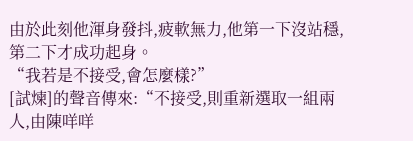由於此刻他渾身發抖,疲軟無力,他第一下沒站穩,第二下才成功起身。
“我若是不接受,會怎麼樣?”
[試煉]的聲音傳來:“不接受,則重新選取一組兩人,由陳咩咩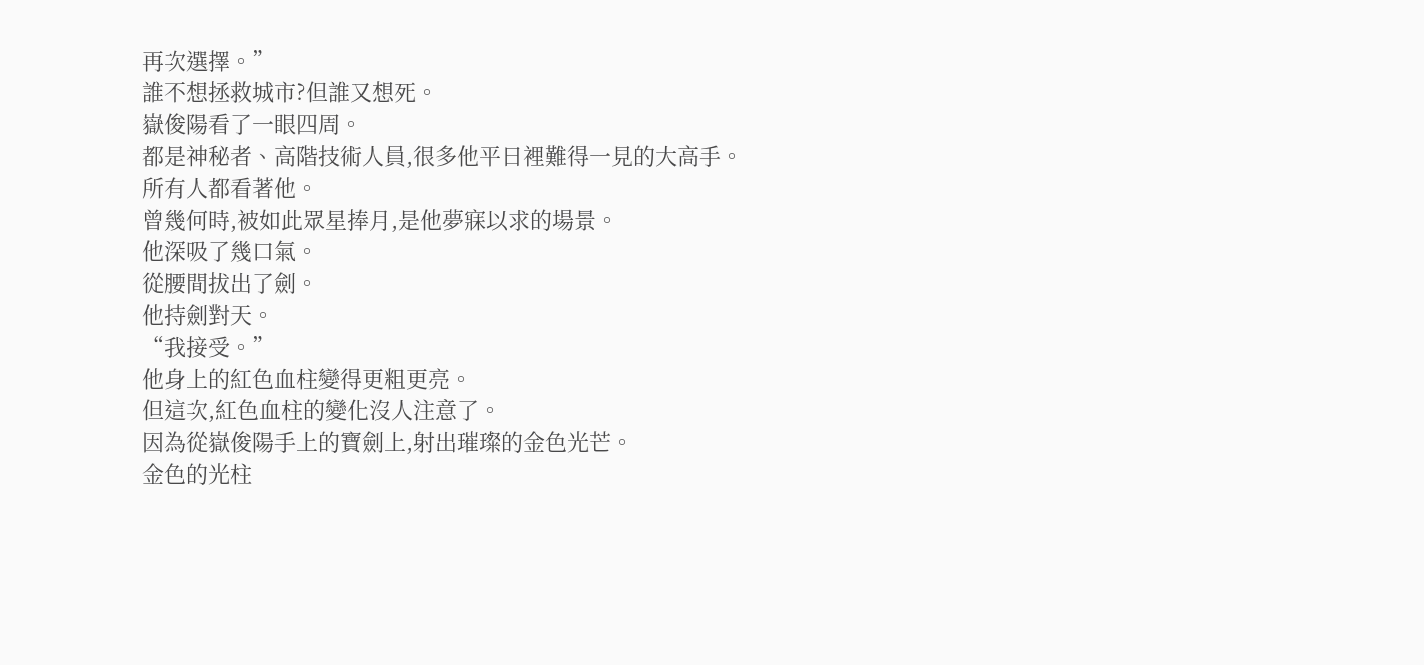再次選擇。”
誰不想拯救城市?但誰又想死。
嶽俊陽看了一眼四周。
都是神秘者、高階技術人員,很多他平日裡難得一見的大高手。
所有人都看著他。
曾幾何時,被如此眾星捧月,是他夢寐以求的場景。
他深吸了幾口氣。
從腰間拔出了劍。
他持劍對天。
“我接受。”
他身上的紅色血柱變得更粗更亮。
但這次,紅色血柱的變化沒人注意了。
因為從嶽俊陽手上的寶劍上,射出璀璨的金色光芒。
金色的光柱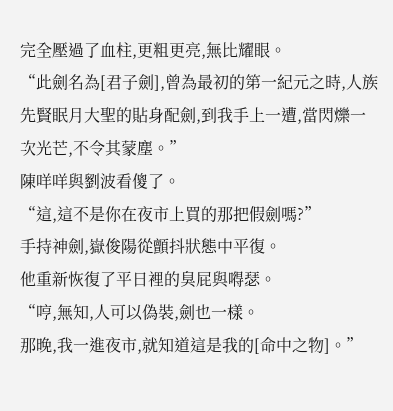完全壓過了血柱,更粗更亮,無比耀眼。
“此劍名為[君子劍],曾為最初的第一紀元之時,人族先賢眠月大聖的貼身配劍,到我手上一遭,當閃爍一次光芒,不令其蒙塵。”
陳咩咩與劉波看傻了。
“這,這不是你在夜市上買的那把假劍嗎?”
手持神劍,嶽俊陽從顫抖狀態中平復。
他重新恢復了平日裡的臭屁與嘚瑟。
“哼,無知,人可以偽裝,劍也一樣。
那晚,我一進夜市,就知道這是我的[命中之物]。”